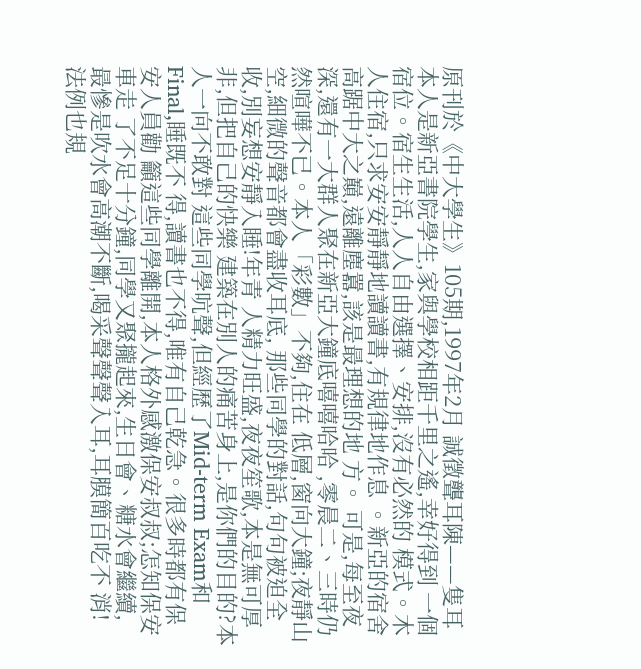原刊於《中大學生》105期,1997年2月 誠徵聾耳陳——隻耳 本人是新亞書院學生,家與學校相距千里之遙,幸好得到 一個宿位。宿生生活,人人自由選擇、安排,沒有必然的 模式。木人住宿,只求安安靜靜地讀讀書,有規律地作息 。新亞的宿舍高踞中大之巔,遠離塵囂,該是最理想的地 方。 可是,每至夜深,還有一大群人聚在新亞大鐘底嘻嘻哈哈 ,零晨二、三時仍然喧嘩不已。本人「彩數」不夠,住在 低層,窗向大鐘;夜靜山空,細微的聲音都會盡收耳底, 那些同學的對話,句句被迫全收,別妄想安靜入睡!年青 人精力旺盛,夜夜笙歌,本是無可厚非,但把自己的快樂 建築在別人的痛苦身上,是你們的目的?本人一向不敢對 這些同學吭聲,但經歷了Mid-term Exam和Final,睡既不 得,讀書也不得,唯有自己乾急。很多時都有保安人員勸 籲這些同學離開,本人格外感激保安叔叔;怎知保安車走 了不足十分鐘,同學又聚攏起來,生日會、糖水會繼續, 最慘是吹水會高潮不斷,喝采聲聲聲入耳,耳膜簡百吃不 消! 法例也規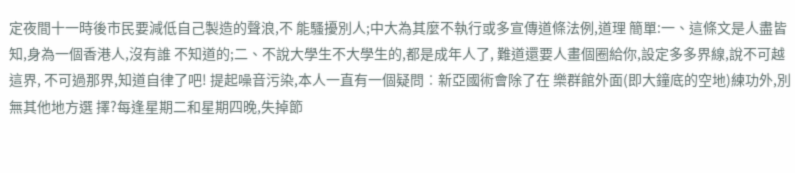定夜間十一時後市民要減低自己製造的聲浪,不 能騷擾別人;中大為其麼不執行或多宣傳道條法例,道理 簡單:一、這條文是人盡皆知,身為一個香港人,沒有誰 不知道的;二、不說大學生不大學生的,都是成年人了, 難道還要人畫個圈給你,設定多多界線,說不可越這界, 不可過那界,知道自律了吧! 提起噪音污染,本人一直有一個疑問︰新亞國術會除了在 樂群館外面(即大鐘底的空地)練功外,別無其他地方選 擇?每逢星期二和星期四晚,失掉節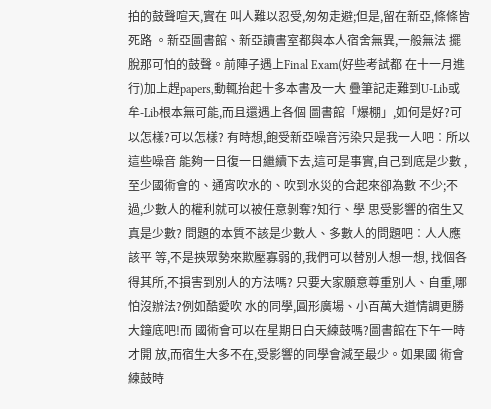拍的鼓聲喧天,實在 叫人難以忍受,匆匆走避;但是,留在新亞,條條皆死路 。新亞圖書館、新亞讀書室都與本人宿舍無異,一般無法 擺脫那可怕的鼓聲。前陣子遇上Final Exam(好些考試都 在十一月進行)加上趕papers,動輒抬起十多本書及一大 疊筆記走難到U-Lib或牟-Lib根本無可能,而且還遇上各個 圖書館「爆棚」,如何是好?可以怎樣?可以怎樣? 有時想,飽受新亞噪音污染只是我一人吧︰所以這些噪音 能夠一日復一日繼續下去,這可是事實,自己到底是少數 ,至少國術會的、通宵吹水的、吹到水災的合起來卻為數 不少;不過,少數人的權利就可以被任意剝奪?知行、學 思受影響的宿生又真是少數? 問題的本質不該是少數人、多數人的問題吧︰人人應該平 等,不是挾眾勢來欺壓寡弱的,我們可以替別人想一想, 找個各得其所,不損害到別人的方法嗎? 只要大家願意尊重別人、自重,哪怕沒辦法?例如酷愛吹 水的同學,圓形廣場、小百萬大道情調更勝大鐘底吧!而 國術會可以在星期日白天練鼓嗎?圖書館在下午一時才開 放,而宿生大多不在,受影響的同學會減至最少。如果國 術會練鼓時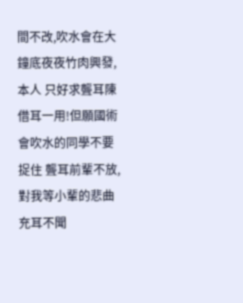間不改,吹水會在大鐘底夜夜竹肉興發,本人 只好求聾耳陳借耳一用!但願國術會吹水的同學不要捉住 聾耳前輩不放,對我等小輩的悲曲充耳不聞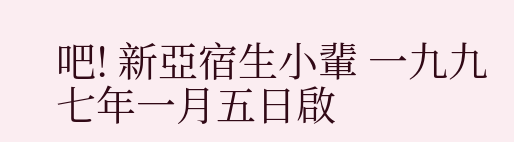吧! 新亞宿生小輩 一九九七年一月五日啟